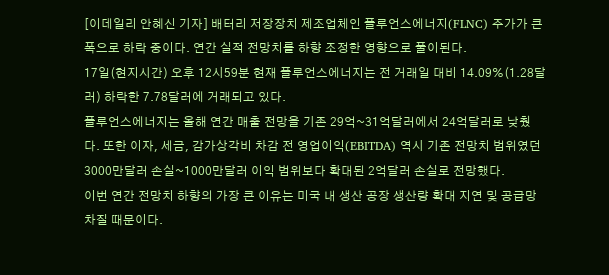[이데일리 안혜신 기자] 배터리 저장장치 제조업체인 플루언스에너지(FLNC) 주가가 큰 폭으로 하락 중이다. 연간 실적 전망치를 하향 조정한 영향으로 풀이된다.
17일(현지시간) 오후 12시59분 현재 플루언스에너지는 전 거래일 대비 14.09%(1.28달러) 하락한 7.78달러에 거래되고 있다.
플루언스에너지는 올해 연간 매출 전망을 기존 29억~31억달러에서 24억달러로 낮췄다. 또한 이자, 세금, 감가상각비 차감 전 영업이익(EBITDA) 역시 기존 전망치 범위였던 3000만달러 손실~1000만달러 이익 범위보다 확대된 2억달러 손실로 전망했다.
이번 연간 전망치 하향의 가장 큰 이유는 미국 내 생산 공장 생산량 확대 지연 및 공급망 차질 때문이다.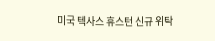미국 텍사스 휴스턴 신규 위탁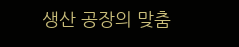생산 공장의 맞춤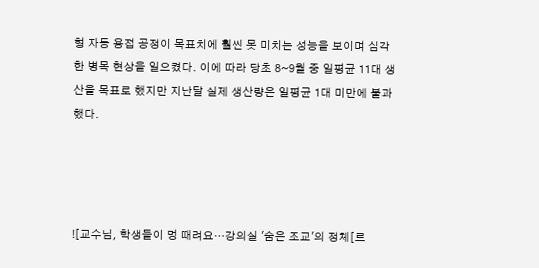형 자동 용접 공정이 목표치에 훨씬 못 미치는 성능을 보이며 심각한 병목 현상을 일으켰다. 이에 따라 당초 8~9월 중 일평균 11대 생산을 목표로 했지만 지난달 실제 생산량은 일평균 1대 미만에 불과했다.




![교수님, 학생들이 멍 때려요…강의실 '숨은 조교'의 정체[르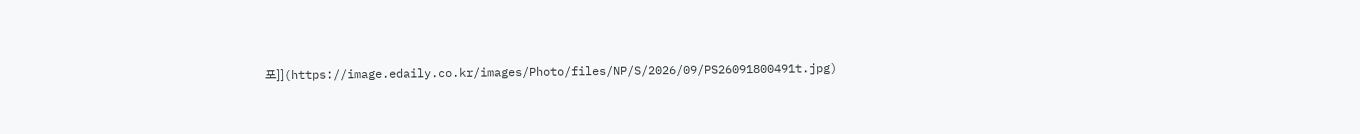포]](https://image.edaily.co.kr/images/Photo/files/NP/S/2026/09/PS26091800491t.jpg)